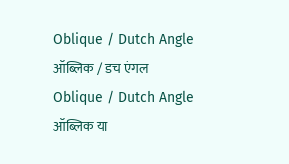Oblique / Dutch Angle ऑब्लिक / डच एंगल
Oblique / Dutch Angle ऑब्लिक या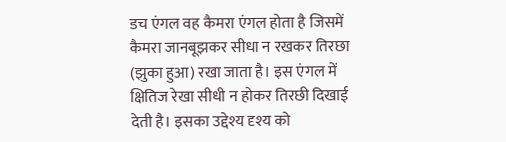डच एंगल वह कैमरा एंगल होता है जिसमें कैमरा जानबूझकर सीधा न रखकर तिरछा (झुका हुआ) रखा जाता है। इस एंगल में क्षितिज रेखा सीधी न होकर तिरछी दिखाई देती है। इसका उद्देश्य दृश्य को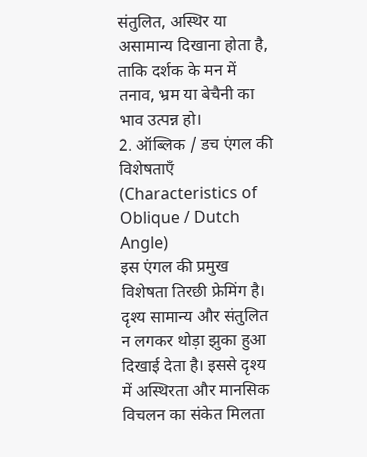संतुलित, अस्थिर या असामान्य दिखाना होता है, ताकि दर्शक के मन में तनाव, भ्रम या बेचैनी का भाव उत्पन्न हो।
2. ऑब्लिक / डच एंगल की विशेषताएँ (Characteristics of Oblique / Dutch Angle)
इस एंगल की प्रमुख विशेषता तिरछी फ्रेमिंग है। दृश्य सामान्य और संतुलित न लगकर थोड़ा झुका हुआ दिखाई देता है। इससे दृश्य में अस्थिरता और मानसिक विचलन का संकेत मिलता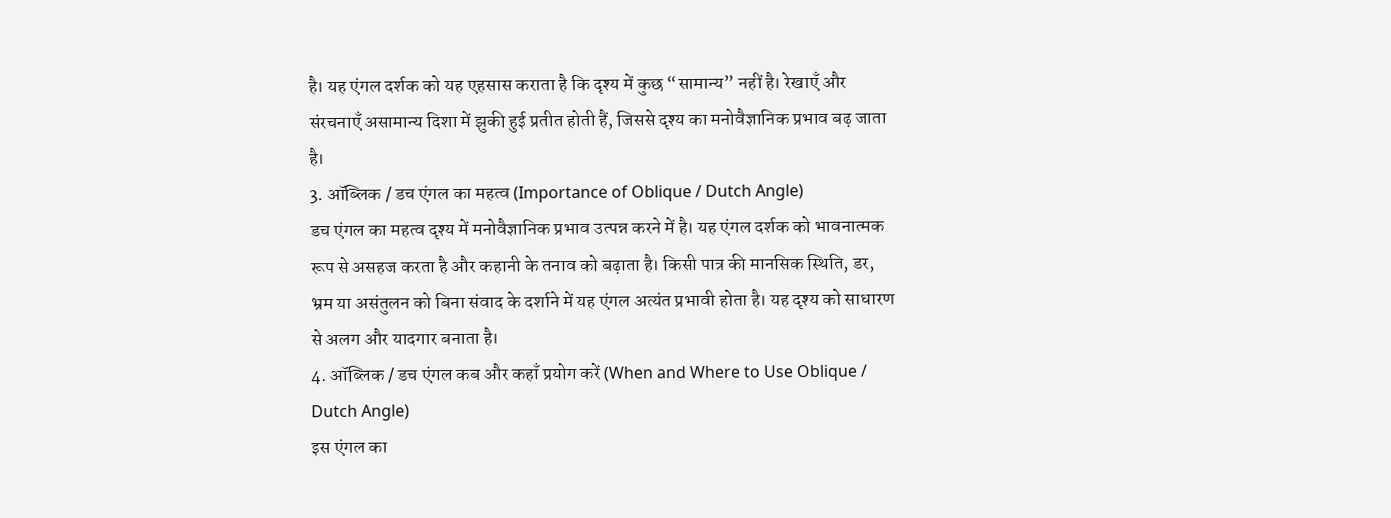है। यह एंगल दर्शक को यह एहसास कराता है कि दृश्य में कुछ “सामान्य” नहीं है। रेखाएँ और संरचनाएँ असामान्य दिशा में झुकी हुई प्रतीत होती हैं, जिससे दृश्य का मनोवैज्ञानिक प्रभाव बढ़ जाता है।
3. ऑब्लिक / डच एंगल का महत्व (Importance of Oblique / Dutch Angle)
डच एंगल का महत्व दृश्य में मनोवैज्ञानिक प्रभाव उत्पन्न करने में है। यह एंगल दर्शक को भावनात्मक रूप से असहज करता है और कहानी के तनाव को बढ़ाता है। किसी पात्र की मानसिक स्थिति, डर, भ्रम या असंतुलन को बिना संवाद के दर्शाने में यह एंगल अत्यंत प्रभावी होता है। यह दृश्य को साधारण से अलग और यादगार बनाता है।
4. ऑब्लिक / डच एंगल कब और कहाँ प्रयोग करें (When and Where to Use Oblique / Dutch Angle)
इस एंगल का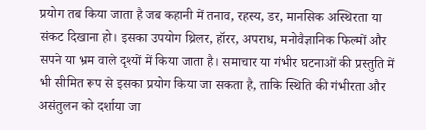प्रयोग तब किया जाता है जब कहानी में तनाव, रहस्य, डर, मानसिक अस्थिरता या संकट दिखाना हो। इसका उपयोग थ्रिलर, हॉरर, अपराध, मनोवैज्ञानिक फिल्मों और सपने या भ्रम वाले दृश्यों में किया जाता है। समाचार या गंभीर घटनाओं की प्रस्तुति में भी सीमित रूप से इसका प्रयोग किया जा सकता है, ताकि स्थिति की गंभीरता और असंतुलन को दर्शाया जा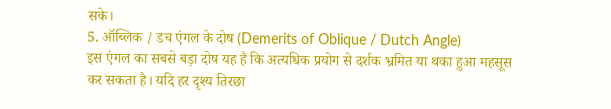सके।
5. ऑब्लिक / डच एंगल के दोष (Demerits of Oblique / Dutch Angle)
इस एंगल का सबसे बड़ा दोष यह है कि अत्यधिक प्रयोग से दर्शक भ्रमित या थका हुआ महसूस कर सकता है। यदि हर दृश्य तिरछा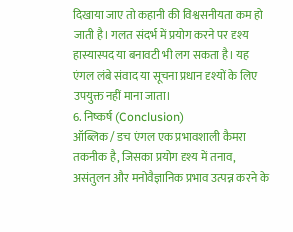दिखाया जाए तो कहानी की विश्वसनीयता कम हो जाती है। गलत संदर्भ में प्रयोग करने पर दृश्य हास्यास्पद या बनावटी भी लग सकता है। यह एंगल लंबे संवाद या सूचना प्रधान दृश्यों के लिए उपयुक्त नहीं माना जाता।
6. निष्कर्ष (Conclusion)
ऑब्लिक / डच एंगल एक प्रभावशाली कैमरा तकनीक है, जिसका प्रयोग दृश्य में तनाव, असंतुलन और मनोवैज्ञानिक प्रभाव उत्पन्न करने के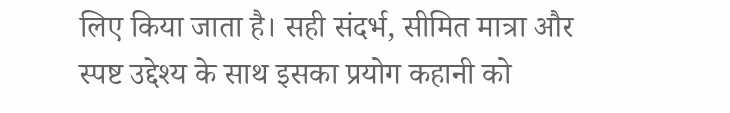लिए किया जाता है। सही संदर्भ, सीमित मात्रा और स्पष्ट उद्देश्य के साथ इसका प्रयोग कहानी को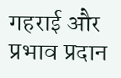गहराई और प्रभाव प्रदान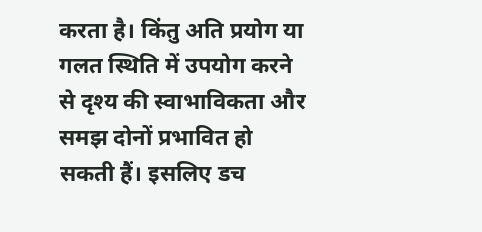करता है। किंतु अति प्रयोग या गलत स्थिति में उपयोग करने से दृश्य की स्वाभाविकता और समझ दोनों प्रभावित हो सकती हैं। इसलिए डच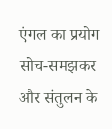एंगल का प्रयोग सोच-समझकर और संतुलन के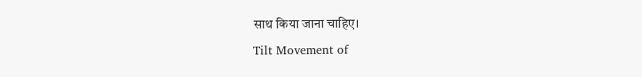साथ किया जाना चाहिए।
Tilt Movement of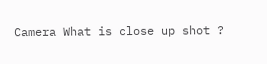Camera What is close up shot ?